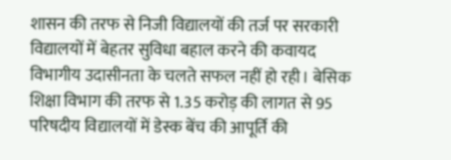शासन की तरफ से निजी विद्यालयों की तर्ज पर सरकारी विद्यालयों में बेहतर सुविधा बहाल करने की कवायद विभागीय उदासीनता के चलते सफल नहीं हो रही। बेसिक शिक्षा विभाग की तरफ से 1.35 करोड़ की लागत से 95 परिषदीय विद्यालयों में डेस्क बेंच की आपूर्ति की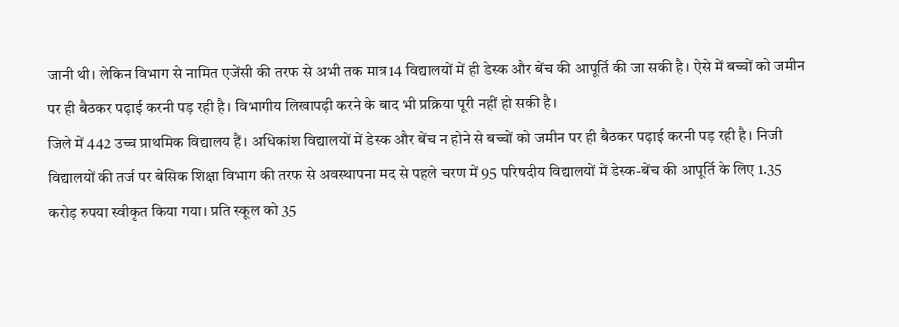जानी थी। लेकिन विभाग से नामित एजेंसी की तरफ से अभी तक मात्र14 विद्यालयों में ही डेस्क और बेंच की आपूर्ति की जा सकी है। ऐसे में बच्चों को जमीन पर ही बैठकर पढ़ाई करनी पड़ रही है। विभागीय लिखापढ़ी करने के बाद भी प्रक्रिया पूरी नहीं हो सकी है।
जिले में 442 उच्च प्राथमिक विद्यालय हैं। अधिकांश विद्यालयों में डेस्क और बेंच न होने से बच्चों को जमीन पर ही बैठकर पढ़ाई करनी पड़ रही है। निजी विद्यालयों की तर्ज पर बेसिक शिक्षा विभाग की तरफ से अवस्थापना मद से पहले चरण में 95 परिषदीय विद्यालयों में डेस्क-बेंच की आपूर्ति के लिए 1.35 करोड़ रुपया स्वीकृत किया गया। प्रति स्कूल को 35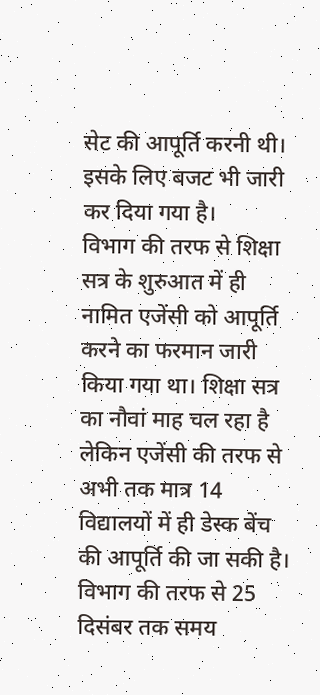सेट की आपूर्ति करनी थी। इसके लिए बजट भी जारी कर दिया गया है।
विभाग की तरफ से शिक्षा सत्र के शुरुआत में ही नामित एजेंसी को आपूर्ति करने का फरमान जारी किया गया था। शिक्षा सत्र का नौवां माह चल रहा है लेकिन एजेंसी की तरफ से अभी तक मात्र 14 विद्यालयों में ही डेस्क बेंच की आपूर्ति की जा सकी है। विभाग की तरफ से 25 दिसंबर तक समय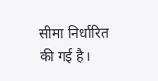सीमा निर्धारित की गई है।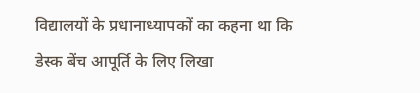विद्यालयों के प्रधानाध्यापकों का कहना था कि डेस्क बेंच आपूर्ति के लिए लिखा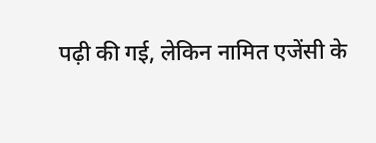पढ़ी की गई, लेकिन नामित एजेंसी के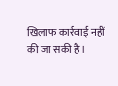खिलाफ कार्रवाई नहीं की जा सकी है।